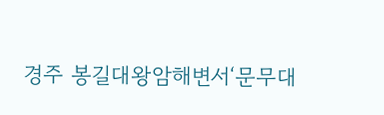경주 봉길대왕암해변서‘문무대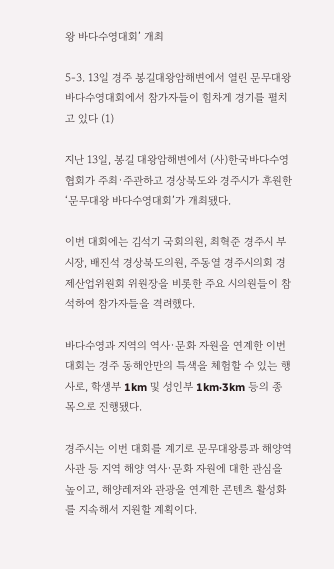왕 바다수영대회’ 개최

5-3. 13일 경주 봉길대왕암해변에서 열린 문무대왕 바다수영대회에서 참가자들이 힘차게 경기를 펼치고 있다 (1)

지난 13일, 봉길 대왕암해변에서 (사)한국바다수영협회가 주최·주관하고 경상북도와 경주시가 후원한 ‘문무대왕 바다수영대회’가 개최됐다.

이번 대회에는 김석기 국회의원, 최혁준 경주시 부시장, 배진석 경상북도의원, 주동열 경주시의회 경제산업위원회 위원장을 비롯한 주요 시의원들이 참석하여 참가자들을 격려했다.

바다수영과 지역의 역사·문화 자원을 연계한 이번 대회는 경주 동해안만의 특색을 체험할 수 있는 행사로, 학생부 1km 및 성인부 1km·3km 등의 종목으로 진행됐다.

경주시는 이번 대회를 계기로 문무대왕릉과 해양역사관 등 지역 해양 역사·문화 자원에 대한 관심을 높이고, 해양레저와 관광을 연계한 콘텐츠 활성화를 지속해서 지원할 계획이다.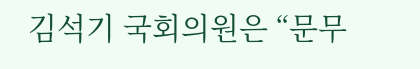김석기 국회의원은 “문무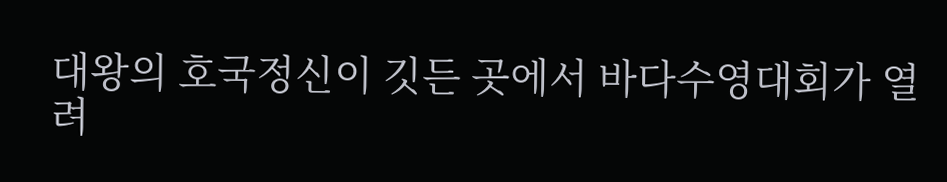대왕의 호국정신이 깃든 곳에서 바다수영대회가 열려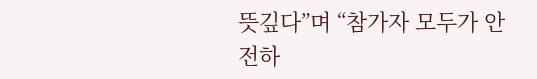뜻깊다”며 “참가자 모두가 안전하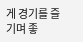게 경기를 즐기며 좋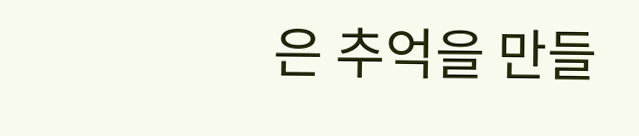은 추억을 만들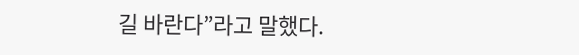길 바란다”라고 말했다.